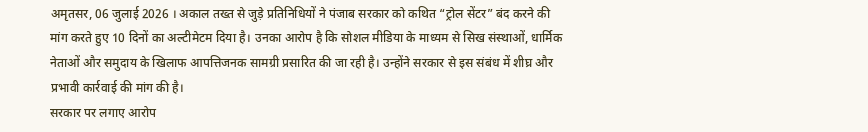अमृतसर, 06 जुलाई 2026 । अकाल तख्त से जुड़े प्रतिनिधियों ने पंजाब सरकार को कथित “ट्रोल सेंटर” बंद करने की मांग करते हुए 10 दिनों का अल्टीमेटम दिया है। उनका आरोप है कि सोशल मीडिया के माध्यम से सिख संस्थाओं, धार्मिक नेताओं और समुदाय के खिलाफ आपत्तिजनक सामग्री प्रसारित की जा रही है। उन्होंने सरकार से इस संबंध में शीघ्र और प्रभावी कार्रवाई की मांग की है।
सरकार पर लगाए आरोप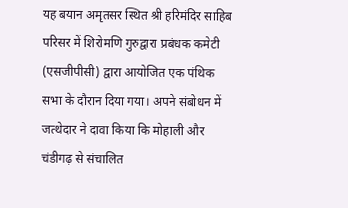यह बयान अमृतसर स्थित श्री हरिमंदिर साहिब परिसर में शिरोमणि गुरुद्वारा प्रबंधक कमेटी (एसजीपीसी) द्वारा आयोजित एक पंथिक सभा के दौरान दिया गया। अपने संबोधन में जत्थेदार ने दावा किया कि मोहाली और चंडीगढ़ से संचालित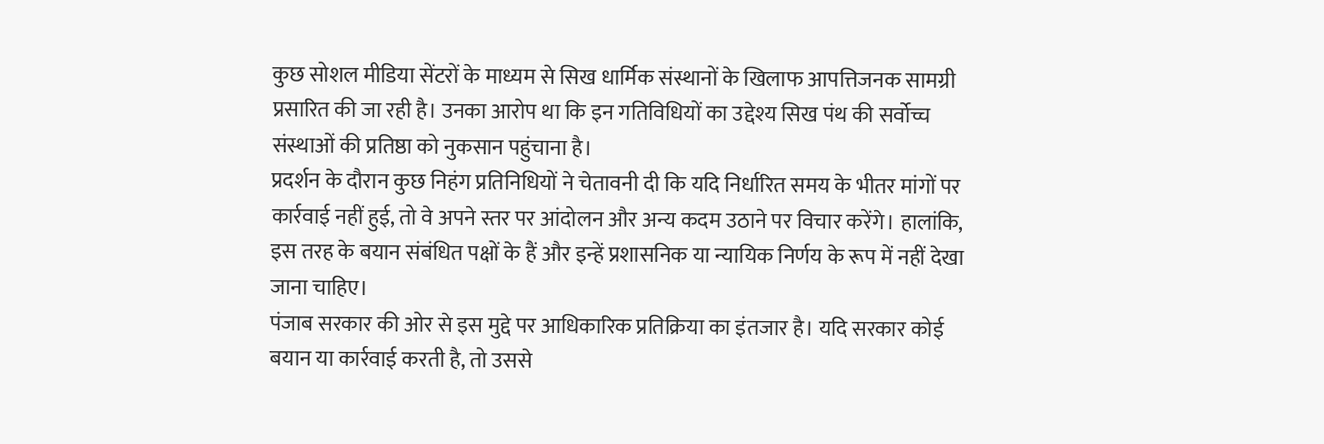कुछ सोशल मीडिया सेंटरों के माध्यम से सिख धार्मिक संस्थानों के खिलाफ आपत्तिजनक सामग्री प्रसारित की जा रही है। उनका आरोप था कि इन गतिविधियों का उद्देश्य सिख पंथ की सर्वोच्च संस्थाओं की प्रतिष्ठा को नुकसान पहुंचाना है।
प्रदर्शन के दौरान कुछ निहंग प्रतिनिधियों ने चेतावनी दी कि यदि निर्धारित समय के भीतर मांगों पर कार्रवाई नहीं हुई, तो वे अपने स्तर पर आंदोलन और अन्य कदम उठाने पर विचार करेंगे। हालांकि, इस तरह के बयान संबंधित पक्षों के हैं और इन्हें प्रशासनिक या न्यायिक निर्णय के रूप में नहीं देखा जाना चाहिए।
पंजाब सरकार की ओर से इस मुद्दे पर आधिकारिक प्रतिक्रिया का इंतजार है। यदि सरकार कोई बयान या कार्रवाई करती है, तो उससे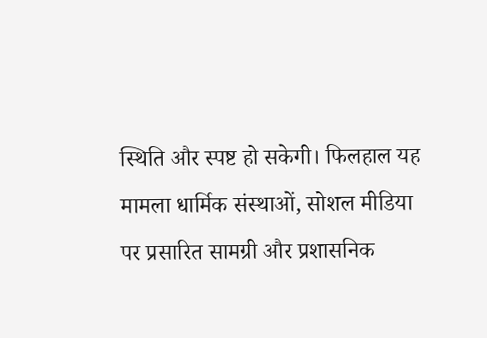स्थिति और स्पष्ट हो सकेगी। फिलहाल यह मामला धार्मिक संस्थाओं, सोशल मीडिया पर प्रसारित सामग्री और प्रशासनिक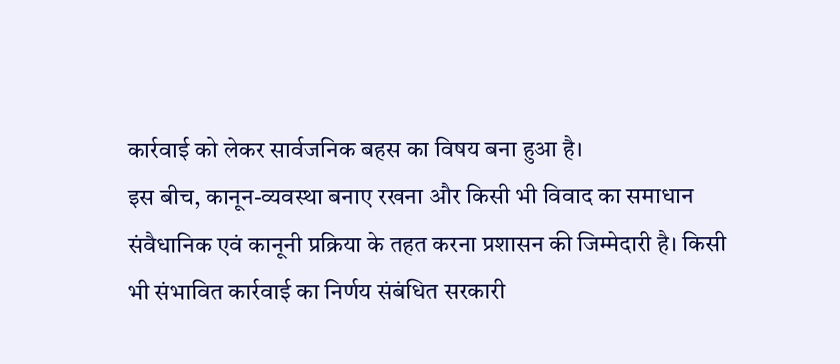कार्रवाई को लेकर सार्वजनिक बहस का विषय बना हुआ है।
इस बीच, कानून-व्यवस्था बनाए रखना और किसी भी विवाद का समाधान संवैधानिक एवं कानूनी प्रक्रिया के तहत करना प्रशासन की जिम्मेदारी है। किसी भी संभावित कार्रवाई का निर्णय संबंधित सरकारी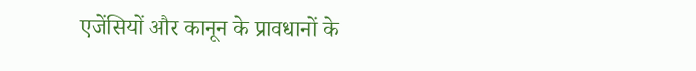एजेंसियों और कानून के प्रावधानों के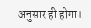अनुसार ही होगा।